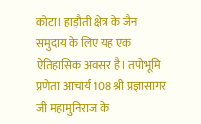कोटा। हाड़ौती क्षेत्र के जैन समुदाय के लिए यह एक ऐतिहासिक अवसर है। तपोभूमि प्रणेता आचार्य 108 श्री प्रज्ञासागर जी महामुनिराज के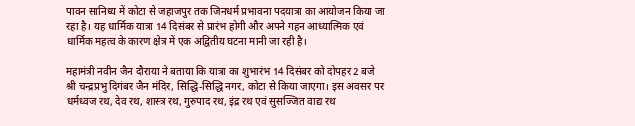पावन सानिध्य में कोटा से जहाजपुर तक जिनधर्म प्रभावना पदयात्रा का आयोजन किया जा रहा है। यह धार्मिक यात्रा 14 दिसंबर से प्रारंभ होगी और अपने गहन आध्यात्मिक एवं धार्मिक महत्व के कारण क्षेत्र में एक अद्वितीय घटना मानी जा रही है।

महामंत्री नवीन जैन दौराया ने बताया कि यात्रा का शुभारंभ 14 दिसंबर को दोपहर 2 बजे श्री चन्द्रप्रभु दिगंबर जैन मंदिर, सिद्धि-सिद्धि नगर, कोटा से किया जाएगा। इस अवसर पर धर्मध्वज रथ, देव रथ, शास्त्र रथ, गुरुपाद रथ, इंद्र रथ एवं सुसज्जित वाद्य रथ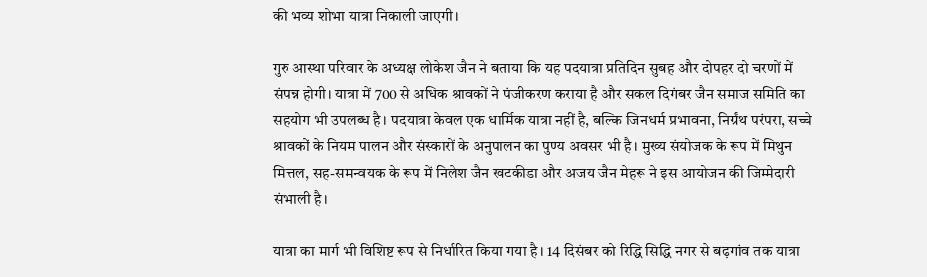की भव्य शोभा यात्रा निकाली जाएगी।

गुरु आस्था परिवार के अध्यक्ष लोकेश जैन ने बताया कि यह पदयात्रा प्रतिदिन सुबह और दोपहर दो चरणों में संपन्न होगी। यात्रा में 700 से अधिक श्रावकों ने पंजीकरण कराया है और सकल दिगंबर जैन समाज समिति का सहयोग भी उपलब्ध है। पदयात्रा केवल एक धार्मिक यात्रा नहीं है, बल्कि जिनधर्म प्रभावना, निर्ग्रंथ परंपरा, सच्चे श्रावकों के नियम पालन और संस्कारों के अनुपालन का पुण्य अवसर भी है। मुख्य संयोजक के रूप में मिथुन मित्तल, सह-समन्वयक के रूप में निलेश जैन खटकीडा और अजय जैन मेहरू ने इस आयोजन की जिम्मेदारी संभाली है।

यात्रा का मार्ग भी विशिष्ट रूप से निर्धारित किया गया है। 14 दिसंबर को रिद्धि सिद्धि नगर से बढ़गांव तक यात्रा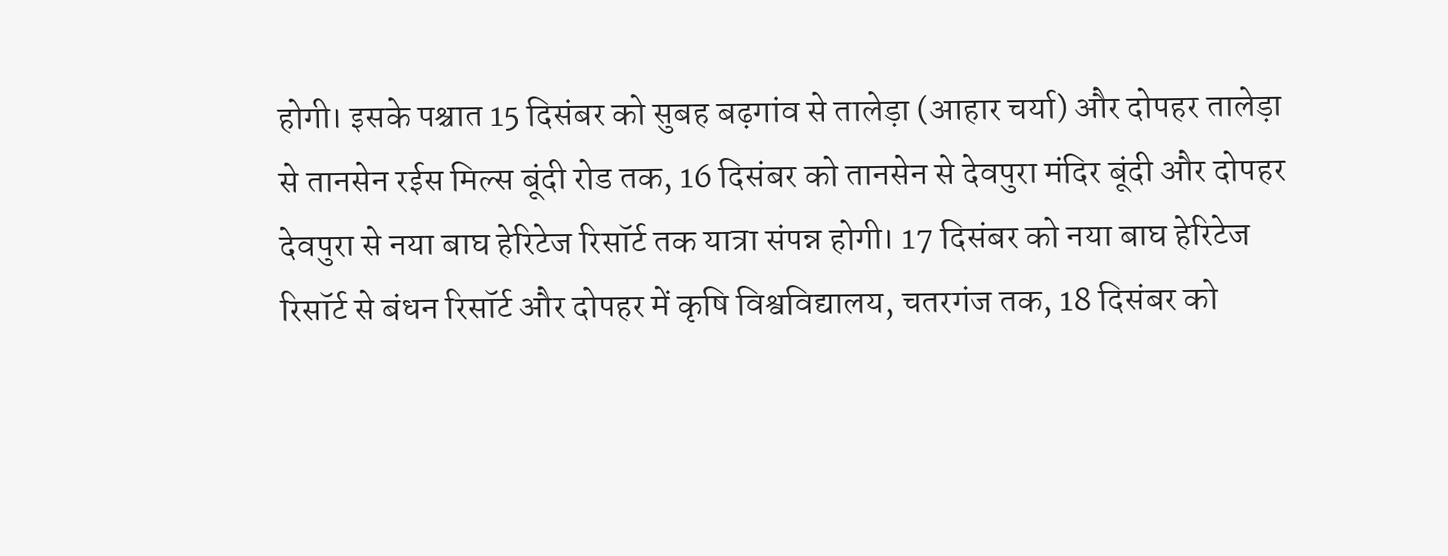होगी। इसके पश्चात 15 दिसंबर को सुबह बढ़गांव से तालेड़ा (आहार चर्या) और दोपहर तालेड़ा से तानसेन रईस मिल्स बूंदी रोड तक, 16 दिसंबर को तानसेन से देवपुरा मंदिर बूंदी और दोपहर देवपुरा से नया बाघ हेरिटेज रिसॉर्ट तक यात्रा संपन्न होगी। 17 दिसंबर को नया बाघ हेरिटेज रिसॉर्ट से बंधन रिसॉर्ट और दोपहर में कृषि विश्वविद्यालय, चतरगंज तक, 18 दिसंबर को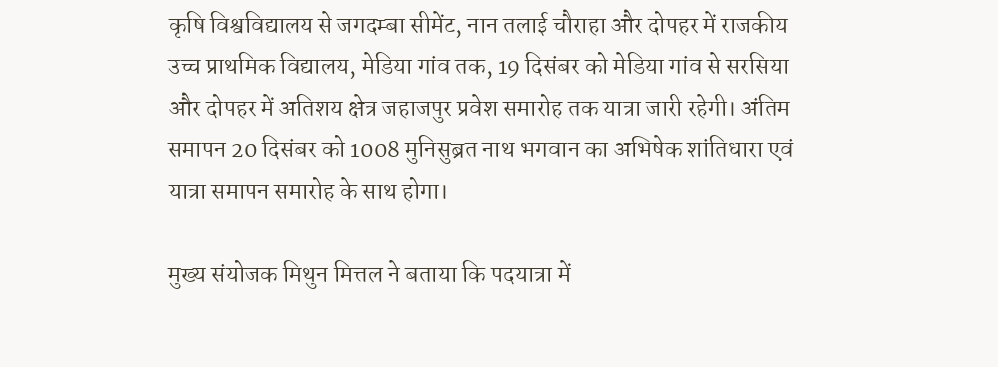कृषि विश्वविद्यालय से जगदम्बा सीमेंट, नान तलाई चौराहा और दोपहर में राजकीय उच्च प्राथमिक विद्यालय, मेडिया गांव तक, 19 दिसंबर को मेडिया गांव से सरसिया और दोपहर में अतिशय क्षेत्र जहाजपुर प्रवेश समारोह तक यात्रा जारी रहेगी। अंतिम समापन 20 दिसंबर को 1008 मुनिसुब्रत नाथ भगवान का अभिषेक शांतिधारा एवं यात्रा समापन समारोह के साथ होगा।

मुख्य संयोजक मिथुन मित्तल ने बताया कि पदयात्रा में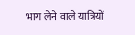भाग लेने वाले यात्रियों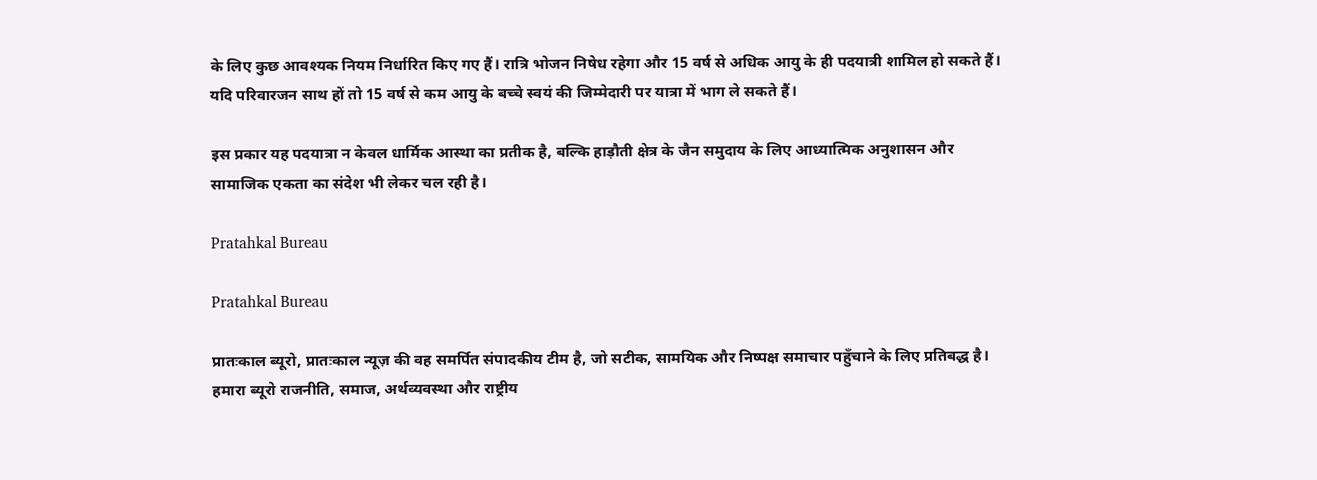के लिए कुछ आवश्यक नियम निर्धारित किए गए हैं। रात्रि भोजन निषेध रहेगा और 15 वर्ष से अधिक आयु के ही पदयात्री शामिल हो सकते हैं। यदि परिवारजन साथ हों तो 15 वर्ष से कम आयु के बच्चे स्वयं की जिम्मेदारी पर यात्रा में भाग ले सकते हैं।

इस प्रकार यह पदयात्रा न केवल धार्मिक आस्था का प्रतीक है, बल्कि हाड़ौती क्षेत्र के जैन समुदाय के लिए आध्यात्मिक अनुशासन और सामाजिक एकता का संदेश भी लेकर चल रही है।

Pratahkal Bureau

Pratahkal Bureau

प्रातःकाल ब्यूरो, प्रातःकाल न्यूज़ की वह समर्पित संपादकीय टीम है, जो सटीक, सामयिक और निष्पक्ष समाचार पहुँचाने के लिए प्रतिबद्ध है। हमारा ब्यूरो राजनीति, समाज, अर्थव्यवस्था और राष्ट्रीय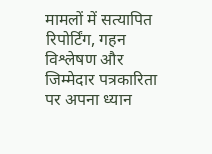मामलों में सत्यापित रिपोर्टिंग, गहन विश्लेषण और जिम्मेदार पत्रकारिता पर अपना ध्यान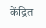केंद्रित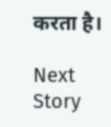करता है।

Next Story